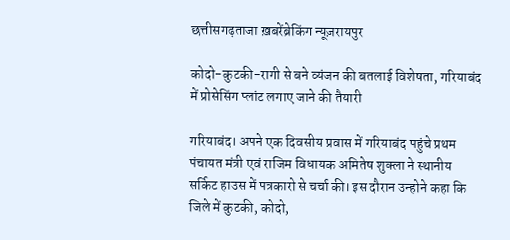छत्तीसगढ़ताजा ख़बरेंब्रेकिंग न्यूज़रायपुर

कोदो-कुटकी-रागी से बने व्यंजन की बतलाई विशेषता, गरियाबंद में प्रोसेसिंग प्लांट लगाए जाने की तैयारी

गरियाबंद। अपने एक दिवसीय प्रवास में गरियाबंद पहुंचे प्रथम पंचायत मंत्री एवं राजिम विधायक अमितेष शुक्ला ने स्थानीय सर्किट हाउस में पत्रकारो से चर्चा की। इस दौरान उन्होने कहा कि जिले में कुटकी, कोदो,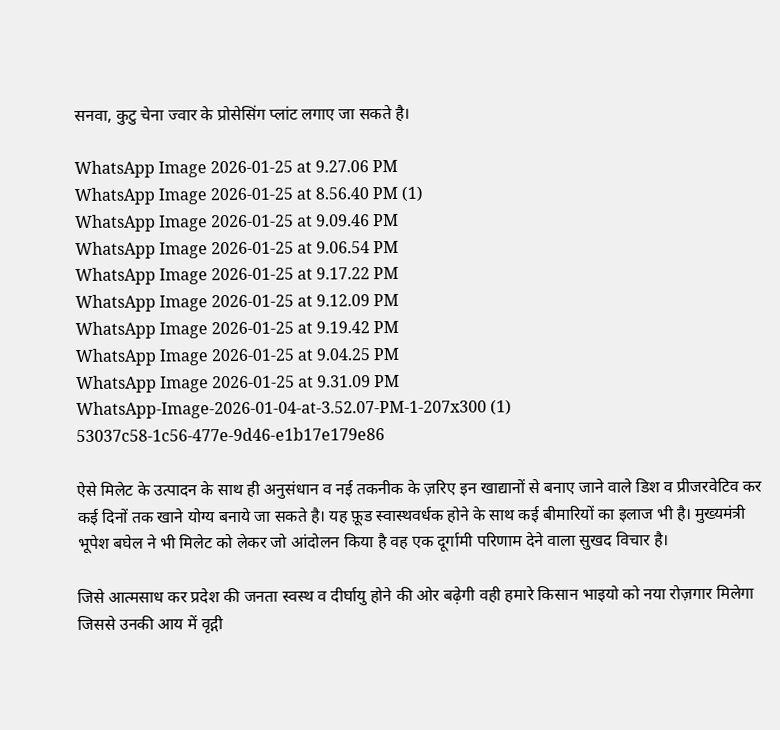सनवा, कुटु चेना ज्वार के प्रोसेसिंग प्लांट लगाए जा सकते है।

WhatsApp Image 2026-01-25 at 9.27.06 PM
WhatsApp Image 2026-01-25 at 8.56.40 PM (1)
WhatsApp Image 2026-01-25 at 9.09.46 PM
WhatsApp Image 2026-01-25 at 9.06.54 PM
WhatsApp Image 2026-01-25 at 9.17.22 PM
WhatsApp Image 2026-01-25 at 9.12.09 PM
WhatsApp Image 2026-01-25 at 9.19.42 PM
WhatsApp Image 2026-01-25 at 9.04.25 PM
WhatsApp Image 2026-01-25 at 9.31.09 PM
WhatsApp-Image-2026-01-04-at-3.52.07-PM-1-207x300 (1)
53037c58-1c56-477e-9d46-e1b17e179e86

ऐसे मिलेट के उत्पादन के साथ ही अनुसंधान व नई तकनीक के ज़रिए इन खाद्यानों से बनाए जाने वाले डिश व प्रीजरवेटिव कर कई दिनों तक खाने योग्य बनाये जा सकते है। यह फ़ूड स्वास्थवर्धक होने के साथ कई बीमारियों का इलाज भी है। मुख्यमंत्री भूपेश बघेल ने भी मिलेट को लेकर जो आंदोलन किया है वह एक दूर्गामी परिणाम देने वाला सुखद विचार है।

जिसे आत्मसाध कर प्रदेश की जनता स्वस्थ व दीर्घायु होने की ओर बढ़ेगी वही हमारे किसान भाइयो को नया रोज़गार मिलेगा जिससे उनकी आय में वृद्गी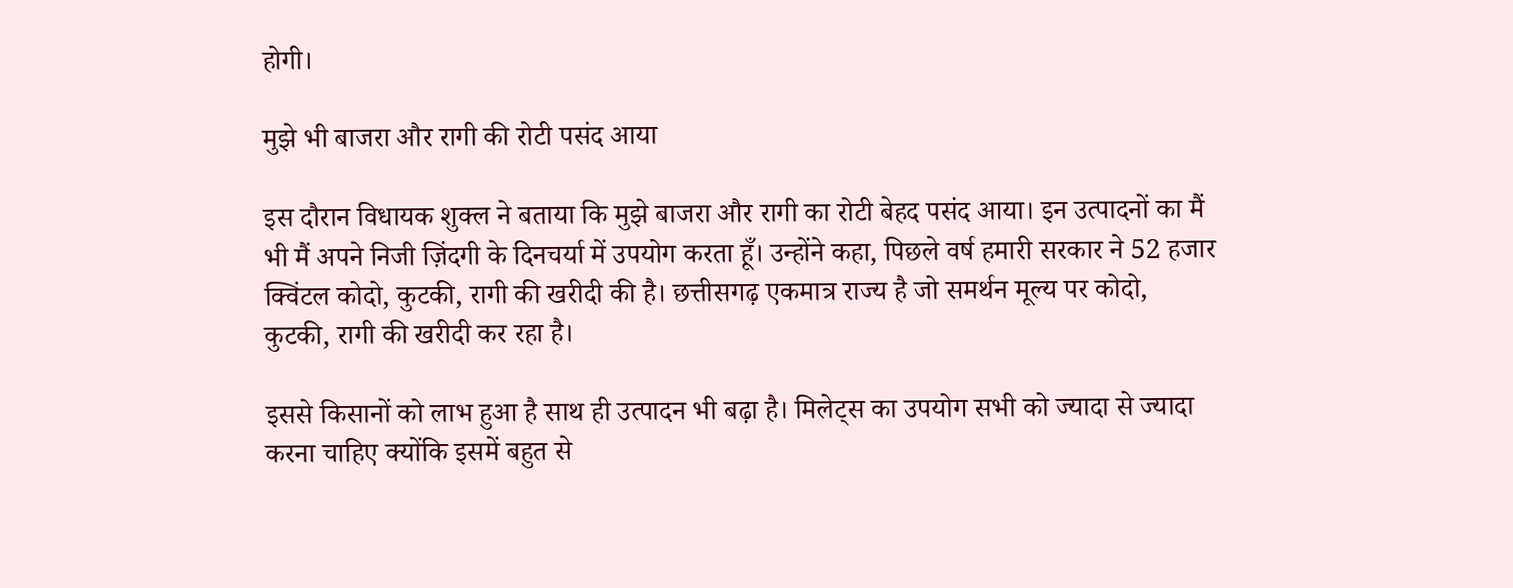होगी।

मुझे भी बाजरा और रागी की रोटी पसंद आया

इस दौरान विधायक शुक्ल ने बताया कि मुझे बाजरा और रागी का रोटी बेहद पसंद आया। इन उत्पादनों का मैं भी मैं अपने निजी ज़िंदगी के दिनचर्या में उपयोग करता हूँ। उन्होंने कहा, पिछले वर्ष हमारी सरकार ने 52 हजार क्विंटल कोदो, कुटकी, रागी की खरीदी की है। छत्तीसगढ़ एकमात्र राज्य है जो समर्थन मूल्य पर कोदो, कुटकी, रागी की खरीदी कर रहा है।

इससे किसानों को लाभ हुआ है साथ ही उत्पादन भी बढ़ा है। मिलेट्स का उपयोग सभी को ज्यादा से ज्यादा करना चाहिए क्योंकि इसमें बहुत से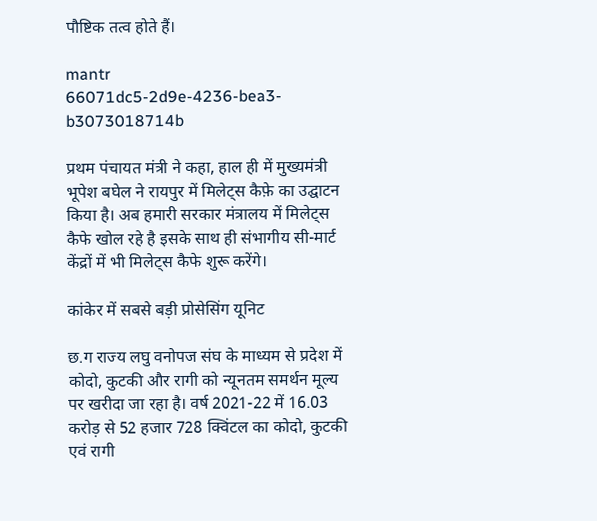पौष्टिक तत्व होते हैं।

mantr
66071dc5-2d9e-4236-bea3-b3073018714b

प्रथम पंचायत मंत्री ने कहा, हाल ही में मुख्यमंत्री भूपेश बघेल ने रायपुर में मिलेट्स कैफ़े का उद्घाटन किया है। अब हमारी सरकार मंत्रालय में मिलेट्स कैफे खोल रहे है इसके साथ ही संभागीय सी-मार्ट केंद्रों में भी मिलेट्स कैफे शुरू करेंगे।

कांकेर में सबसे बड़ी प्रोसेसिंग यूनिट

छ.ग राज्य लघु वनोपज संघ के माध्यम से प्रदेश में कोदो, कुटकी और रागी को न्यूनतम समर्थन मूल्य पर खरीदा जा रहा है। वर्ष 2021-22 में 16.03 करोड़ से 52 हजार 728 क्विंटल का कोदो, कुटकी एवं रागी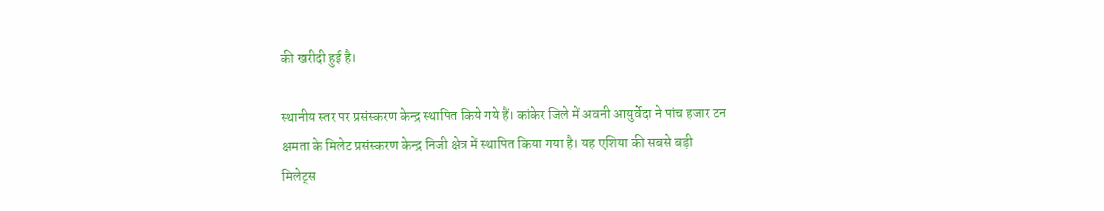की खरीदी हुई है।

स्थानीय स्तर पर प्रसंस्करण केन्द्र स्थापित किये गये हैं। कांकेर जिले में अवनी आयुर्वेदा ने पांच हजार टन क्षमता के मिलेट प्रसंस्करण केन्द्र निजी क्षेत्र में स्थापित किया गया है। यह एशिया की सबसे बड़ी मिलेट्स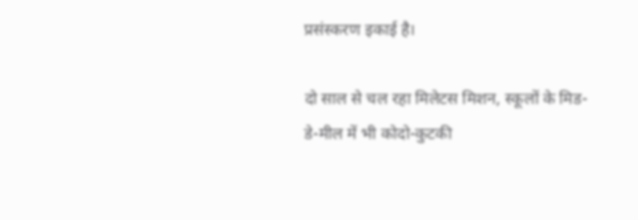प्रसंस्करण इकाई है।

दो साल से चल रहा मिलेटस मिशन, स्कूलों के मिड-डे-मील में भी कोदो-कुटकी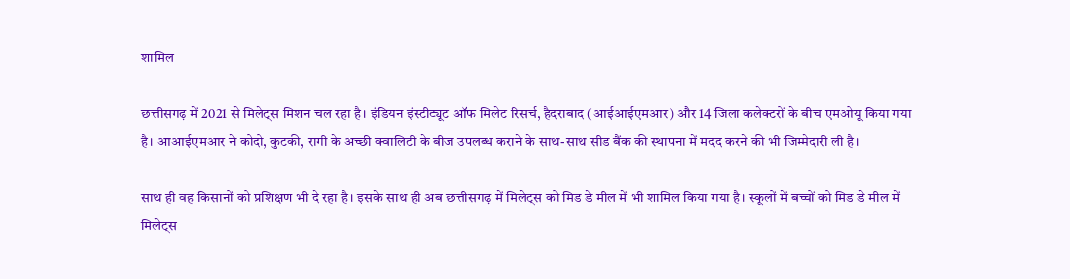शामिल

छत्तीसगढ़ में 2021 से मिलेट्स मिशन चल रहा है। इंडियन इंस्टीट्यूट ऑफ मिलेट रिसर्च, हैदराबाद (आईआईएमआर) और 14 जिला कलेक्टरों के बीच एमओयू किया गया है। आआईएमआर ने कोदो, कुटकी, रागी के अच्छी क्वालिटी के बीज उपलब्ध कराने के साथ-साथ सीड बैंक की स्थापना में मदद करने की भी जिम्मेदारी ली है।

साथ ही वह किसानों को प्रशिक्षण भी दे रहा है। इसके साथ ही अब छत्तीसगढ़ में मिलेट्स को मिड डे मील में भी शामिल किया गया है। स्कूलों में बच्चों को मिड डे मील में मिलेट्स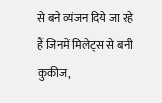से बने व्यंजन दिये जा रहे हैं जिनमें मिलेट्स से बनी कुकीज,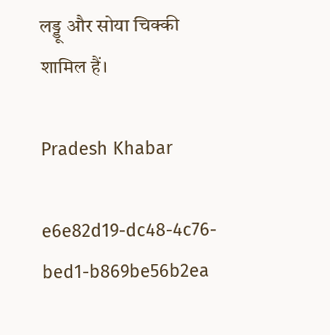लड्डू और सोया चिक्की शामिल हैं।

Pradesh Khabar

e6e82d19-dc48-4c76-bed1-b869be56b2ea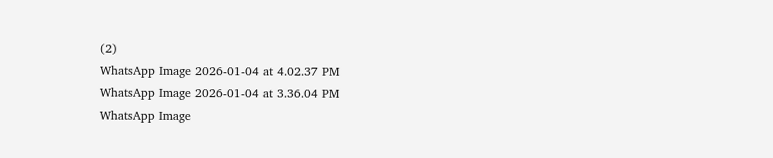(2)
WhatsApp Image 2026-01-04 at 4.02.37 PM
WhatsApp Image 2026-01-04 at 3.36.04 PM
WhatsApp Image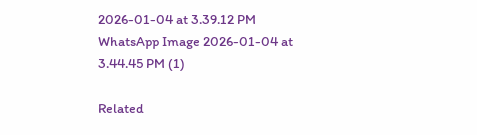2026-01-04 at 3.39.12 PM
WhatsApp Image 2026-01-04 at 3.44.45 PM (1)

Related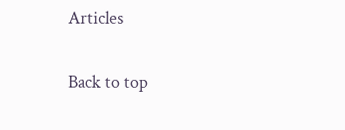Articles

Back to top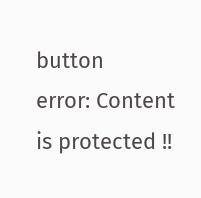button
error: Content is protected !!